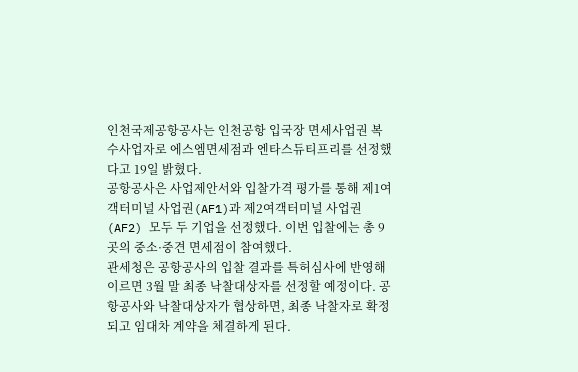인천국제공항공사는 인천공항 입국장 면세사업권 복수사업자로 에스엠면세점과 엔타스듀티프리를 선정했다고 19일 밝혔다.
공항공사은 사업제안서와 입찰가격 평가를 통해 제1여객터미널 사업권(AF1)과 제2여객터미널 사업권(AF2) 모두 두 기업을 선정했다. 이번 입찰에는 총 9곳의 중소·중견 면세점이 참여했다.
관세청은 공항공사의 입찰 결과를 특허심사에 반영해 이르면 3월 말 최종 낙찰대상자를 선정할 예정이다. 공항공사와 낙찰대상자가 협상하면, 최종 낙찰자로 확정되고 임대차 계약을 체결하게 된다.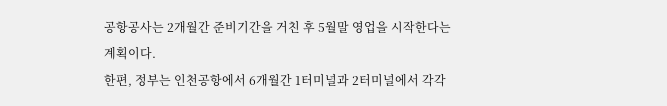공항공사는 2개월간 준비기간을 거친 후 5월말 영업을 시작한다는 계획이다.
한편, 정부는 인천공항에서 6개월간 1터미널과 2터미널에서 각각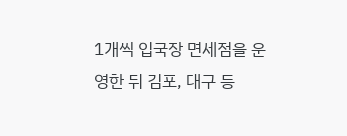1개씩 입국장 면세점을 운영한 뒤 김포, 대구 등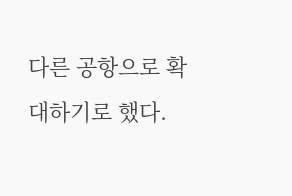다른 공항으로 확대하기로 했다.